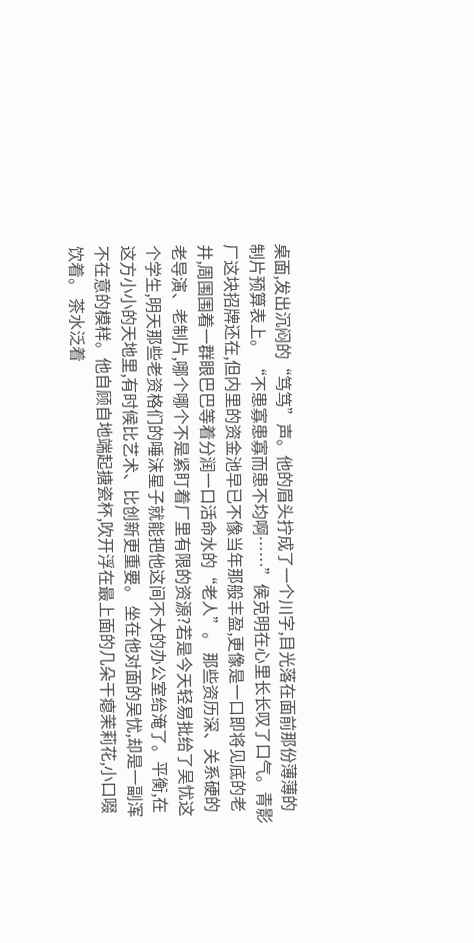桌面,发出沉闷的“笃笃”声。他的眉头拧成了一个川字,目光落在面前那份薄薄的制片预算表上。 “不患寡患寡而患不均啊……”侯克明在心里长长叹了口气。青影厂这块招牌还在,但内里的资金池早已不像当年那般丰盈,更像是一口即将见底的老井,周围围着一群眼巴巴等着分润一口活命水的“老人”。 那些资历深、关系硬的老导演、老制片,哪个哪个不是紧盯着厂里有限的资源?若是今天轻易批给了吴忧这个学生,明天那些老资格们的唾沫星子就能把他这间不大的办公室给淹了。平衡,在这方小小的天地里,有时候比艺术、比创新更重要。 坐在他对面的吴忧,却是一副浑不在意的模样。他自顾自地端起搪瓷杯,吹开浮在最上面的几朵干瘪茉莉花,小口啜饮着。 茶水泛着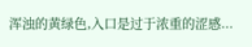浑浊的黄绿色,入口是过于浓重的涩感...